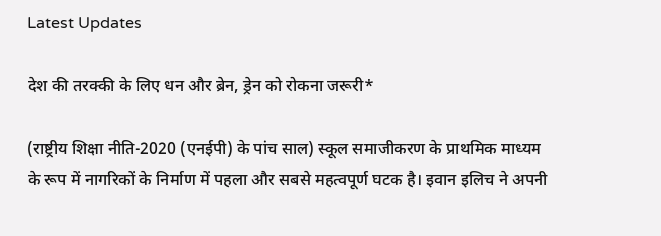Latest Updates

देश की तरक्की के लिए धन और ब्रेन, ड्रेन को रोकना जरूरी*

(राष्ट्रीय शिक्षा नीति-2020 (एनईपी) के पांच साल) स्कूल समाजीकरण के प्राथमिक माध्यम के रूप में नागरिकों के निर्माण में पहला और सबसे महत्वपूर्ण घटक है। इवान इलिच ने अपनी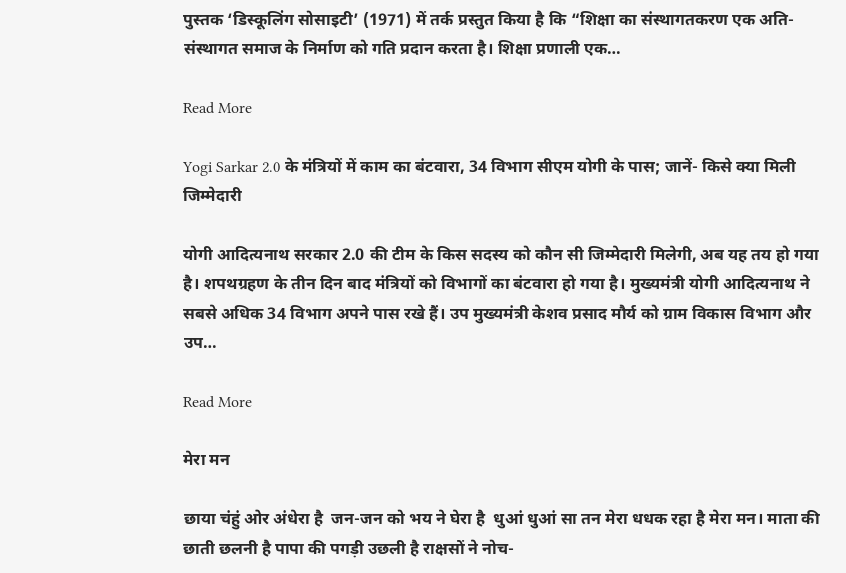पुस्तक ‘डिस्कूलिंग सोसाइटी’ (1971) में तर्क प्रस्तुत किया है कि “शिक्षा का संस्थागतकरण एक अति-संस्थागत समाज के निर्माण को गति प्रदान करता है। शिक्षा प्रणाली एक…

Read More

Yogi Sarkar 2.0 के मंत्रियों में काम का बंटवारा, 34 विभाग सीएम योगी के पास; जानें- किसे क्या मिली जिम्मेदारी

योगी आदित्यनाथ सरकार 2.0 की टीम के किस सदस्य को कौन सी जिम्मेदारी मिलेगी, अब यह तय हो गया है। शपथग्रहण के तीन दिन बाद मंत्रियों को विभागों का बंटवारा हो गया है। मुख्यमंत्री योगी आदित्यनाथ ने सबसे अधिक 34 विभाग अपने पास रखे हैं। उप मुख्यमंत्री केशव प्रसाद मौर्य को ग्राम विकास विभाग और उप…

Read More

मेरा मन

छाया चंहुं ओर अंधेरा है  जन-जन को भय ने घेरा है  धुआं धुआं सा तन मेरा धधक रहा है मेरा मन। माता की छाती छलनी है पापा की पगड़ी उछली है राक्षसों ने नोच-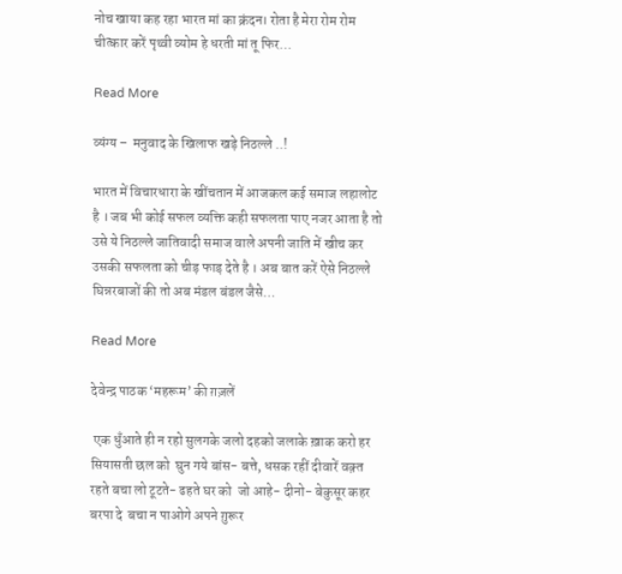नोच खाया कह रहा भारत मां का क्रंदन। रोता है मेरा रोम रोम चीत्कार करें पृथ्वी व्योम हे धरती मां तू फिर…

Read More

व्यंग्य –  मनुवाद के खिलाफ खड़े निठल्ले ..!

भारत में विचारधारा के खींचतान में आजकल कई समाज लहालोट है । जब भी कोई सफल व्यक्ति कही सफलता पाए नजर आता है तो उसे ये निठल्ले जातिवादी समाज वाले अपनी जाति में खीच कर उसकी सफलता को चीड़ फाड़ देते है । अब बात करें ऐसे निठल्ले घिन्नरबाजों की तो अब मंडल बंडल जैसे…

Read More

देवेन्द्र पाठक ‘महरूम’ की ग़ज़लें

 एक धुँआते ही न रहो सुलगके जलो दहको जलाके ख़ाक करो हर सियासती छल को  घुन गये बांस- बत्ते, धसक रहीं दीवारें वक़्त रहते बचा लो टूटते- ढहते घर को  जो आहे- दीनो- बेकुसूर कहर बरपा दे  बचा न पाओगे अपने ग़ुरूर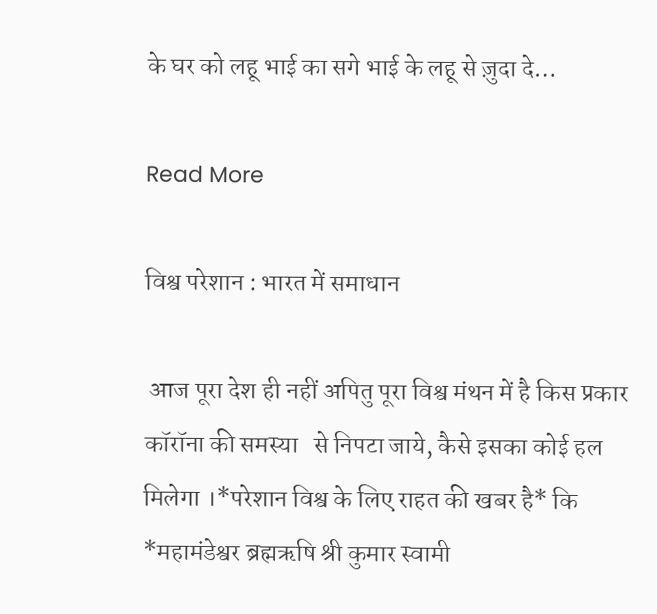के घर को लहू भाई का सगे भाई के लहू से ज़ुदा दे…

Read More

विश्व परेशान : भारत में समाधान

 आज पूरा देश ही नहीं अपितु पूरा विश्व मंथन में है किस प्रकार कॉरॉना की समस्या   से निपटा जाये, कैसे इसका कोई हल मिलेगा ।*परेशान विश्व के लिए राहत की खबर है* कि *महामंडेश्वर ब्रह्मऋषि श्री कुमार स्वामी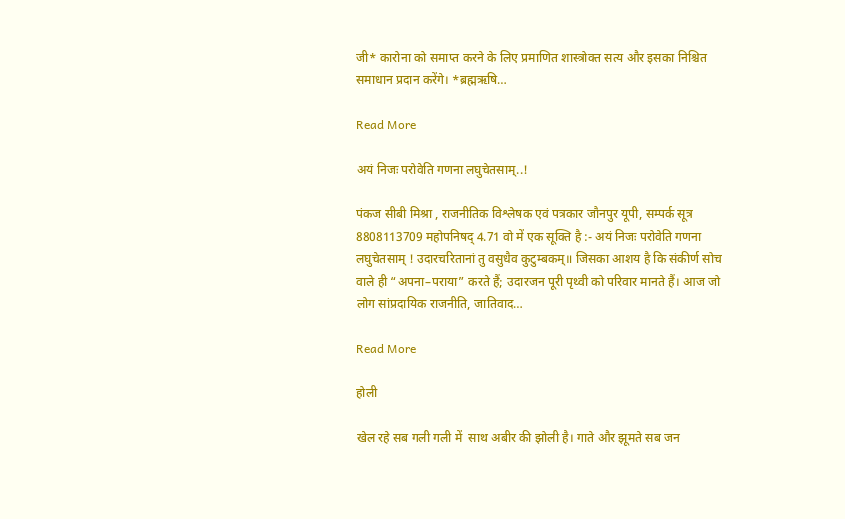जी* कारोना को समाप्त करने के लिए प्रमाणित शास्त्रोक्त सत्य और इसका निश्चित समाधान प्रदान करेंगे। *ब्रह्मऋषि…

Read More

अयं निजः परोवेति गणना लघुचेतसाम्..!

पंकज सीबी मिश्रा , राजनीतिक विश्लेषक एवं पत्रकार जौनपुर यूपी, सम्पर्क सूत्र  8808113709 महोपनिषद् 4.71 वो में एक सूक्ति है :- अयं निजः परोवेति गणना लघुचेतसाम् ! उदारचरितानां तु वसुधैव कुटुम्बकम्॥ जिसका आशय है कि संकीर्ण सोच वाले ही “अपना–पराया” करते हैं; उदारजन पूरी पृथ्वी को परिवार मानते हैं। आज जो लोग सांप्रदायिक राजनीति, जातिवाद…

Read More

होली

खेल रहे सब गली गली में  साथ अबीर की झोली है। गाते और झूमते सब जन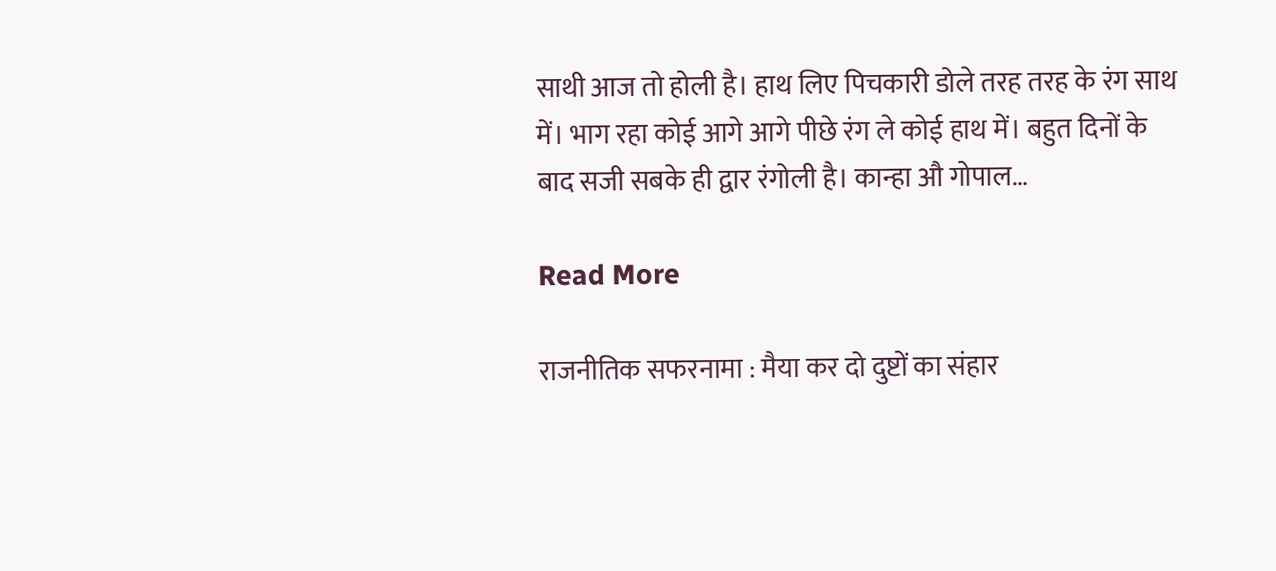साथी आज तो होली है। हाथ लिए पिचकारी डोले तरह तरह के रंग साथ में। भाग रहा कोई आगे आगे पीछे रंग ले कोई हाथ में। बहुत दिनों के बाद सजी सबके ही द्वार रंगोली है। कान्हा औ गोपाल…

Read More

राजनीतिक सफरनामा : मैया कर दो दुष्टों का संहार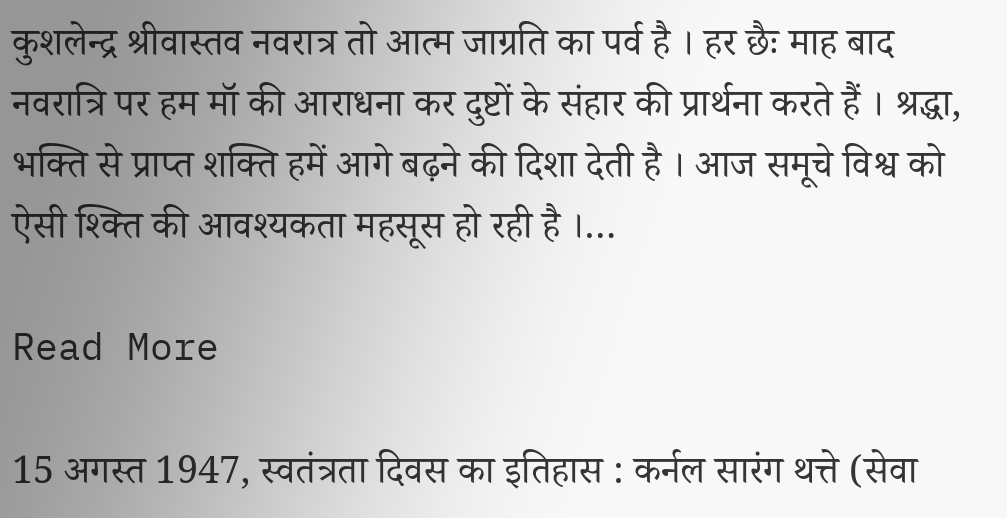कुशलेन्द्र श्रीवास्तव नवरात्र तो आत्म जाग्रति का पर्व है । हर छैः माह बाद नवरात्रि पर हम मॉ की आराधना कर दुष्टों के संहार की प्रार्थना करते हैं । श्रद्धा, भक्ति से प्राप्त शक्ति हमें आगे बढ़ने की दिशा देती है । आज समूचे विश्व को ऐसी श्क्ति की आवश्यकता महसूस हो रही है ।…

Read More

15 अगस्त 1947, स्वतंत्रता दिवस का इतिहास : कर्नल सारंग थत्ते (सेवा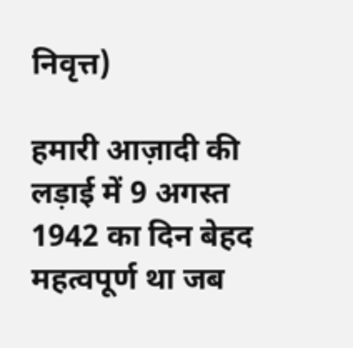निवृत्त)

हमारी आज़ादी की लड़ाई में 9 अगस्त 1942 का दिन बेहद महत्वपूर्ण था जब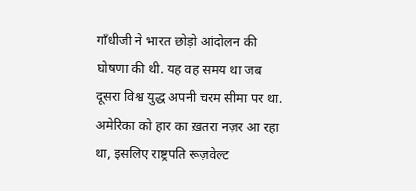गाँधीजी ने भारत छोड़ो आंदोलन की घोषणा की थी. यह वह समय था जब दूसरा विश्व युद्ध अपनी चरम सीमा पर था. अमेरिका को हार का ख़तरा नज़र आ रहा था, इसलिए राष्ट्रपति रूज़वेल्ट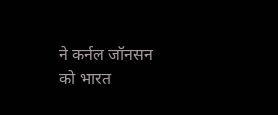ने कर्नल जॉनसन को भारत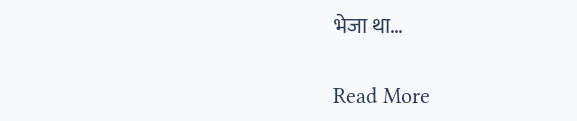भेजा था…

Read More